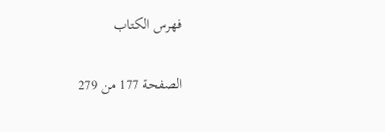فهرس الكتاب

الصفحة 177 من 279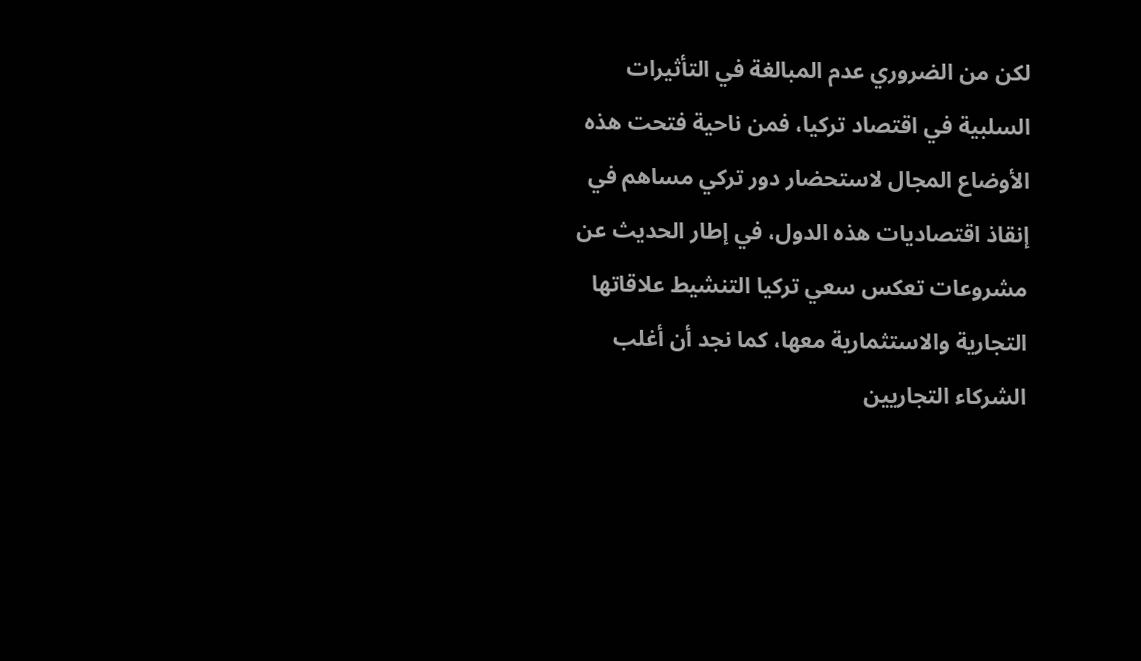لكن من الضروري عدم المبالغة في التأثيرات السلبية في اقتصاد تركيا، فمن ناحية فتحت هذه الأوضاع المجال لاستحضار دور تركي مساهم في إنقاذ اقتصاديات هذه الدول، في إطار الحديث عن مشروعات تعكس سعي تركيا التنشيط علاقاتها التجارية والاستثمارية معها، كما نجد أن أغلب الشركاء التجاريين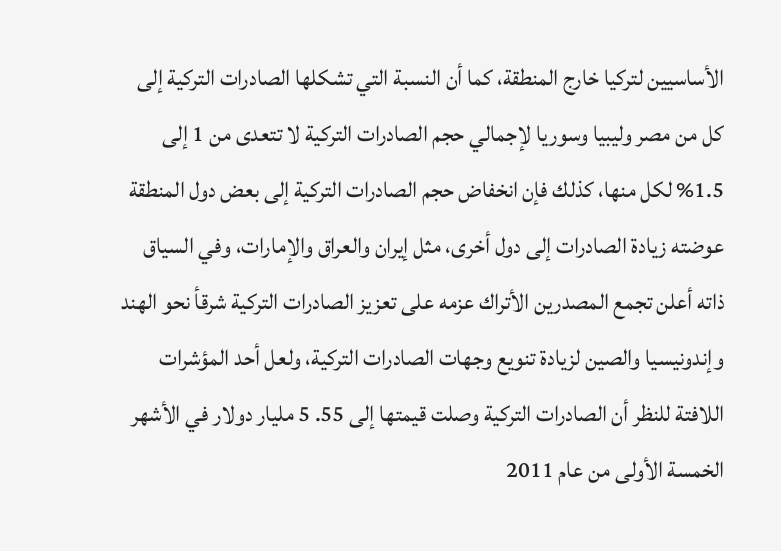الأساسيين لتركيا خارج المنطقة، كما أن النسبة التي تشكلها الصادرات التركية إلى كل من مصر وليبيا وسوريا لإجمالي حجم الصادرات التركية لا تتعدى من 1 إلى 1.5% لكل منها، كذلك فإن انخفاض حجم الصادرات التركية إلى بعض دول المنطقة عوضته زيادة الصادرات إلى دول أخرى، مثل إيران والعراق والإمارات، وفي السياق ذاته أعلن تجمع المصدرين الأتراك عزمه على تعزيز الصادرات التركية شرقأ نحو الهند وإندونيسيا والصين لزيادة تنويع وجهات الصادرات التركية، ولعل أحد المؤشرات اللافتة للنظر أن الصادرات التركية وصلت قيمتها إلى 55. 5 مليار دولار في الأشهر الخمسة الأولى من عام 2011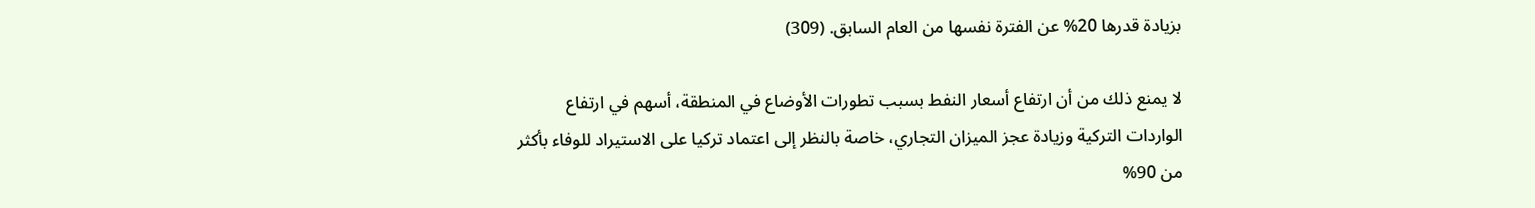بزيادة قدرها 20% عن الفترة نفسها من العام السابق. (309)

لا يمنع ذلك من أن ارتفاع أسعار النفط بسبب تطورات الأوضاع في المنطقة، أسهم في ارتفاع الواردات التركية وزيادة عجز الميزان التجاري، خاصة بالنظر إلى اعتماد تركيا على الاستيراد للوفاء بأكثر من 90%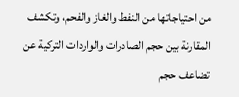من احتياجاتها من النفط والغاز والفحم، وتكشف المقارنة بين حجم الصادرات والواردات التركية عن تضاعف حجم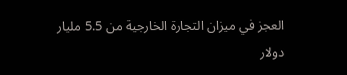العجز في ميزان التجارة الخارجية من 5.5 مليار دولار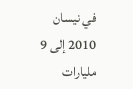في نيسان 2010 إلى 9 مليارات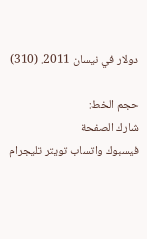دولار في نيسان 2011. (310)

حجم الخط:
شارك الصفحة
فيسبوك واتساب تويتر تليجرام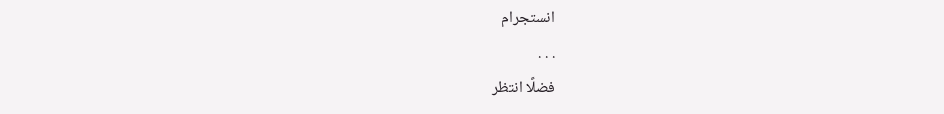انستجرام
. . .
فضلًا انتظر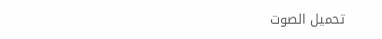تحميل الصوت